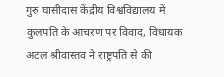गुरु घासीदास केंद्रीय विश्वविद्यालय में कुलपति के आचरण पर विवाद, विधायक अटल श्रीवास्तव ने राष्ट्रपति से की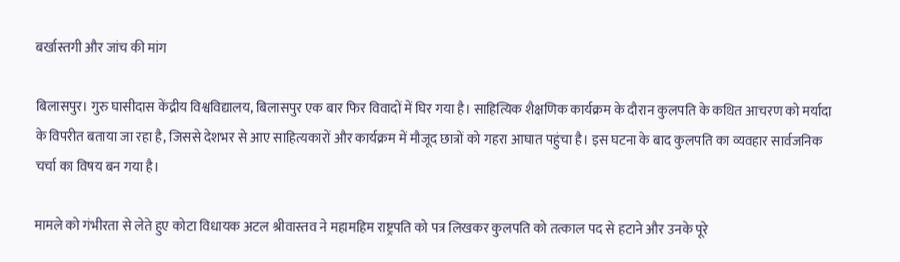बर्खास्तगी और जांच की मांग

बिलासपुर। गुरु घासीदास केंद्रीय विश्वविद्यालय, बिलासपुर एक बार फिर विवादों में घिर गया है। साहित्यिक शैक्षणिक कार्यक्रम के दौरान कुलपति के कथित आचरण को मर्यादा के विपरीत बताया जा रहा है, जिससे देशभर से आए साहित्यकारों और कार्यक्रम में मौजूद छात्रों को गहरा आघात पहुंचा है। इस घटना के बाद कुलपति का व्यवहार सार्वजनिक चर्चा का विषय बन गया है।

मामले को गंभीरता से लेते हुए कोटा विधायक अटल श्रीवास्तव ने महामहिम राष्ट्रपति को पत्र लिखकर कुलपति को तत्काल पद से हटाने और उनके पूरे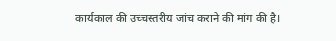कार्यकाल की उच्चस्तरीय जांच कराने की मांग की है।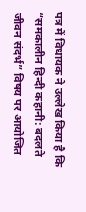पत्र में विधायक ने उल्लेख किया है कि “समकालीन हिन्दी कहानी: बदलते जीवन संदर्भ” विषय पर आयोजित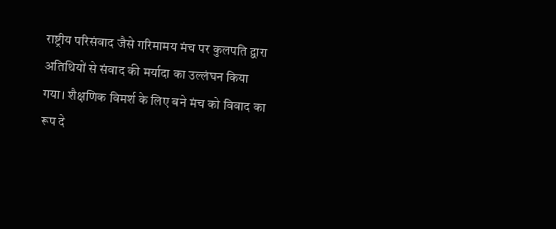राष्ट्रीय परिसंवाद जैसे गरिमामय मंच पर कुलपति द्वारा अतिथियों से संवाद की मर्यादा का उल्लंघन किया गया। शैक्षणिक विमर्श के लिए बने मंच को विवाद का रूप दे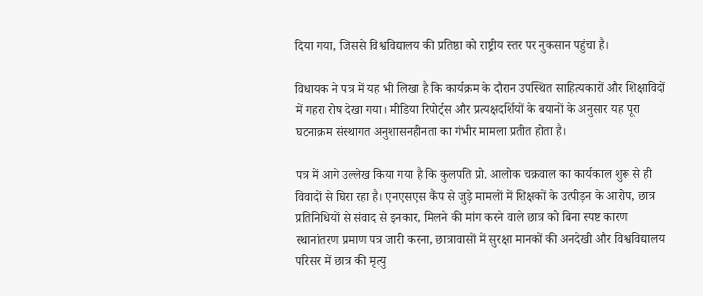दिया गया, जिससे विश्वविद्यालय की प्रतिष्ठा को राष्ट्रीय स्तर पर नुकसान पहुंचा है।

विधायक ने पत्र में यह भी लिखा है कि कार्यक्रम के दौरान उपस्थित साहित्यकारों और शिक्षाविदों में गहरा रोष देखा गया। मीडिया रिपोर्ट्स और प्रत्यक्षदर्शियों के बयानों के अनुसार यह पूरा घटनाक्रम संस्थागत अनुशासनहीनता का गंभीर मामला प्रतीत होता है।

पत्र में आगे उल्लेख किया गया है कि कुलपति प्रो. आलोक चक्रवाल का कार्यकाल शुरू से ही विवादों से घिरा रहा है। एनएसएस कैंप से जुड़े मामलों में शिक्षकों के उत्पीड़न के आरोप, छात्र प्रतिनिधियों से संवाद से इनकार, मिलने की मांग करने वाले छात्र को बिना स्पष्ट कारण स्थानांतरण प्रमाण पत्र जारी करना, छात्रावासों में सुरक्षा मानकों की अनदेखी और विश्वविद्यालय परिसर में छात्र की मृत्यु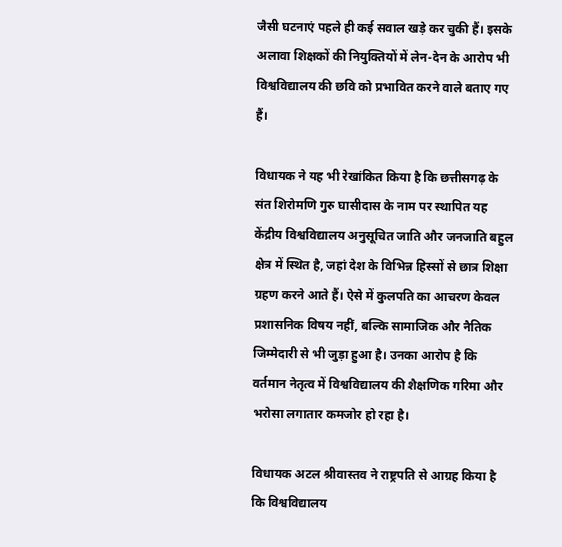जैसी घटनाएं पहले ही कई सवाल खड़े कर चुकी हैं। इसके अलावा शिक्षकों की नियुक्तियों में लेन-देन के आरोप भी विश्वविद्यालय की छवि को प्रभावित करने वाले बताए गए हैं।

विधायक ने यह भी रेखांकित किया है कि छत्तीसगढ़ के संत शिरोमणि गुरु घासीदास के नाम पर स्थापित यह केंद्रीय विश्वविद्यालय अनुसूचित जाति और जनजाति बहुल क्षेत्र में स्थित है, जहां देश के विभिन्न हिस्सों से छात्र शिक्षा ग्रहण करने आते हैं। ऐसे में कुलपति का आचरण केवल प्रशासनिक विषय नहीं, बल्कि सामाजिक और नैतिक जिम्मेदारी से भी जुड़ा हुआ है। उनका आरोप है कि वर्तमान नेतृत्व में विश्वविद्यालय की शैक्षणिक गरिमा और भरोसा लगातार कमजोर हो रहा है।

विधायक अटल श्रीवास्तव ने राष्ट्रपति से आग्रह किया है कि विश्वविद्यालय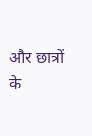और छात्रों के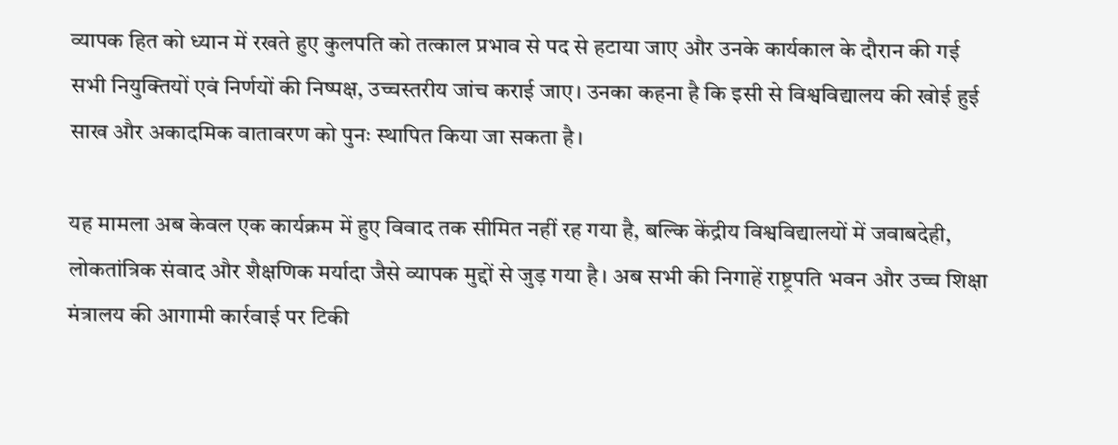व्यापक हित को ध्यान में रखते हुए कुलपति को तत्काल प्रभाव से पद से हटाया जाए और उनके कार्यकाल के दौरान की गई सभी नियुक्तियों एवं निर्णयों की निष्पक्ष, उच्चस्तरीय जांच कराई जाए। उनका कहना है कि इसी से विश्वविद्यालय की खोई हुई साख और अकादमिक वातावरण को पुनः स्थापित किया जा सकता है।

यह मामला अब केवल एक कार्यक्रम में हुए विवाद तक सीमित नहीं रह गया है, बल्कि केंद्रीय विश्वविद्यालयों में जवाबदेही, लोकतांत्रिक संवाद और शैक्षणिक मर्यादा जैसे व्यापक मुद्दों से जुड़ गया है। अब सभी की निगाहें राष्ट्रपति भवन और उच्च शिक्षा मंत्रालय की आगामी कार्रवाई पर टिकी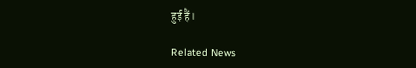हुई हैं।

Related News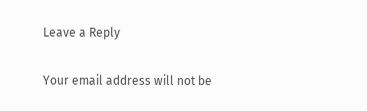Leave a Reply

Your email address will not be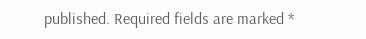published. Required fields are marked *